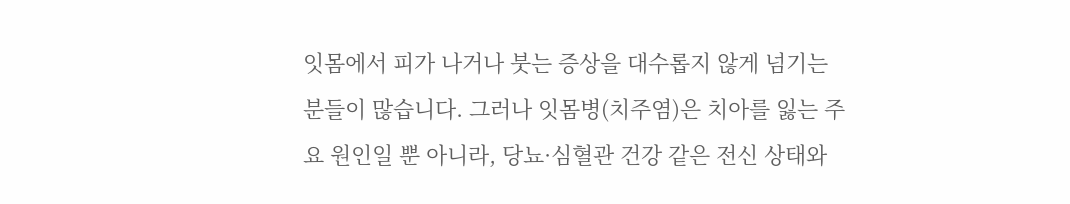잇몸에서 피가 나거나 붓는 증상을 대수롭지 않게 넘기는 분들이 많습니다. 그러나 잇몸병(치주염)은 치아를 잃는 주요 원인일 뿐 아니라, 당뇨·심혈관 건강 같은 전신 상태와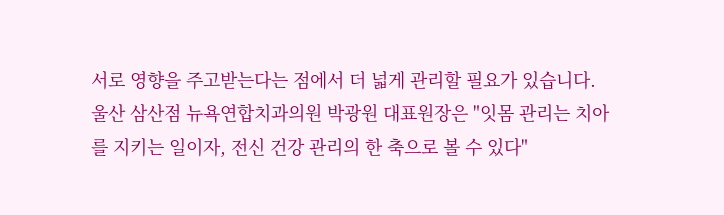서로 영향을 주고받는다는 점에서 더 넓게 관리할 필요가 있습니다. 울산 삼산점 뉴욕연합치과의원 박광원 대표원장은 "잇몸 관리는 치아를 지키는 일이자, 전신 건강 관리의 한 축으로 볼 수 있다"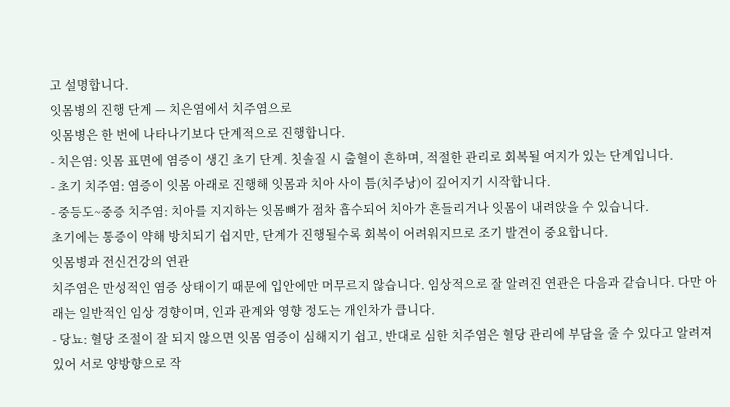고 설명합니다.
잇몸병의 진행 단계 — 치은염에서 치주염으로
잇몸병은 한 번에 나타나기보다 단계적으로 진행합니다.
- 치은염: 잇몸 표면에 염증이 생긴 초기 단계. 칫솔질 시 출혈이 흔하며, 적절한 관리로 회복될 여지가 있는 단계입니다.
- 초기 치주염: 염증이 잇몸 아래로 진행해 잇몸과 치아 사이 틈(치주낭)이 깊어지기 시작합니다.
- 중등도~중증 치주염: 치아를 지지하는 잇몸뼈가 점차 흡수되어 치아가 흔들리거나 잇몸이 내려앉을 수 있습니다.
초기에는 통증이 약해 방치되기 쉽지만, 단계가 진행될수록 회복이 어려워지므로 조기 발견이 중요합니다.
잇몸병과 전신건강의 연관
치주염은 만성적인 염증 상태이기 때문에 입안에만 머무르지 않습니다. 임상적으로 잘 알려진 연관은 다음과 같습니다. 다만 아래는 일반적인 임상 경향이며, 인과 관계와 영향 정도는 개인차가 큽니다.
- 당뇨: 혈당 조절이 잘 되지 않으면 잇몸 염증이 심해지기 쉽고, 반대로 심한 치주염은 혈당 관리에 부담을 줄 수 있다고 알려져 있어 서로 양방향으로 작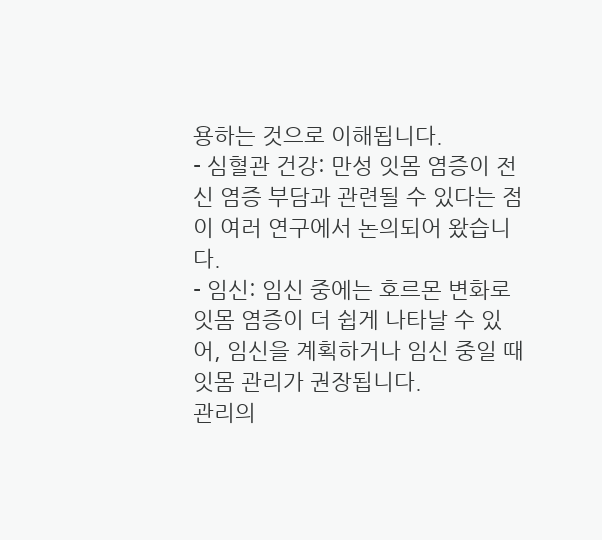용하는 것으로 이해됩니다.
- 심혈관 건강: 만성 잇몸 염증이 전신 염증 부담과 관련될 수 있다는 점이 여러 연구에서 논의되어 왔습니다.
- 임신: 임신 중에는 호르몬 변화로 잇몸 염증이 더 쉽게 나타날 수 있어, 임신을 계획하거나 임신 중일 때 잇몸 관리가 권장됩니다.
관리의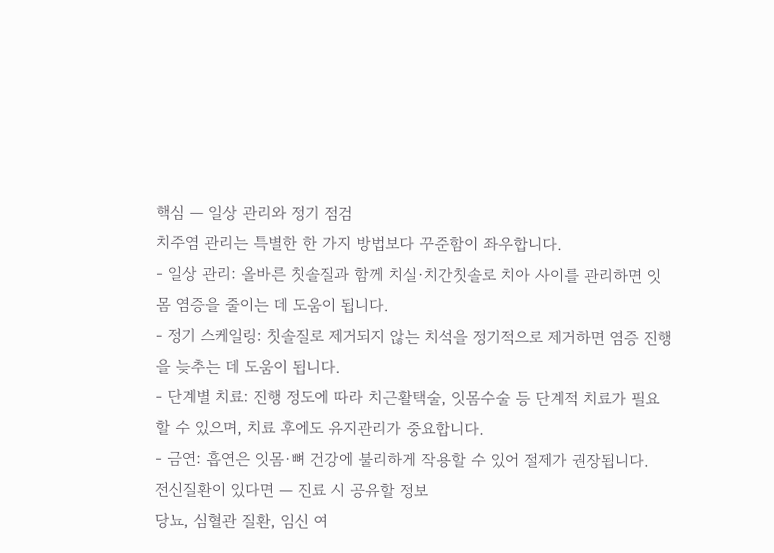핵심 — 일상 관리와 정기 점검
치주염 관리는 특별한 한 가지 방법보다 꾸준함이 좌우합니다.
- 일상 관리: 올바른 칫솔질과 함께 치실·치간칫솔로 치아 사이를 관리하면 잇몸 염증을 줄이는 데 도움이 됩니다.
- 정기 스케일링: 칫솔질로 제거되지 않는 치석을 정기적으로 제거하면 염증 진행을 늦추는 데 도움이 됩니다.
- 단계별 치료: 진행 정도에 따라 치근활택술, 잇몸수술 등 단계적 치료가 필요할 수 있으며, 치료 후에도 유지관리가 중요합니다.
- 금연: 흡연은 잇몸·뼈 건강에 불리하게 작용할 수 있어 절제가 권장됩니다.
전신질환이 있다면 — 진료 시 공유할 정보
당뇨, 심혈관 질환, 임신 여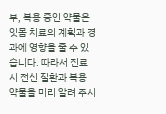부, 복용 중인 약물은 잇몸 치료의 계획과 경과에 영향을 줄 수 있습니다. 따라서 진료 시 전신 질환과 복용 약물을 미리 알려 주시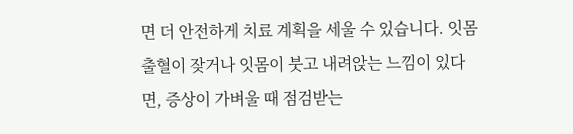면 더 안전하게 치료 계획을 세울 수 있습니다. 잇몸 출혈이 잦거나 잇몸이 붓고 내려앉는 느낌이 있다면, 증상이 가벼울 때 점검받는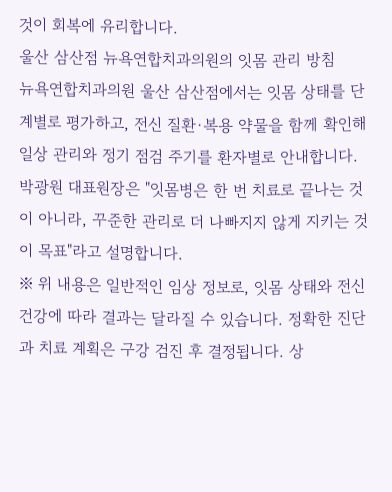것이 회복에 유리합니다.
울산 삼산점 뉴욕연합치과의원의 잇몸 관리 방침
뉴욕연합치과의원 울산 삼산점에서는 잇몸 상태를 단계별로 평가하고, 전신 질환·복용 약물을 함께 확인해 일상 관리와 정기 점검 주기를 환자별로 안내합니다. 박광원 대표원장은 "잇몸병은 한 번 치료로 끝나는 것이 아니라, 꾸준한 관리로 더 나빠지지 않게 지키는 것이 목표"라고 설명합니다.
※ 위 내용은 일반적인 임상 정보로, 잇몸 상태와 전신 건강에 따라 결과는 달라질 수 있습니다. 정확한 진단과 치료 계획은 구강 검진 후 결정됩니다. 상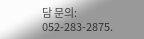담 문의: 052-283-2875.